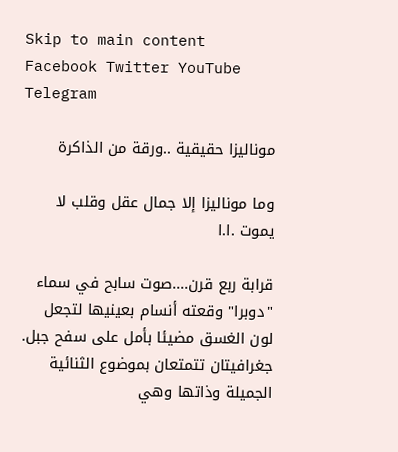Skip to main content
Facebook Twitter YouTube Telegram

موناليزا حقيقية ..ورقة من الذاكرة

وما موناليزا إلا جمال عقل وقلب لا يموت .ا.ا

قرابة ربع قرن....صوت سابح في سماء "دوبرا" وقعته أنسام بعينيها لتجعل لون الغسق مضيئا بأمل على سفح جبل. جغرافيتان تتمتعان بموضوع الثنائية الجميلة وذاتها وهي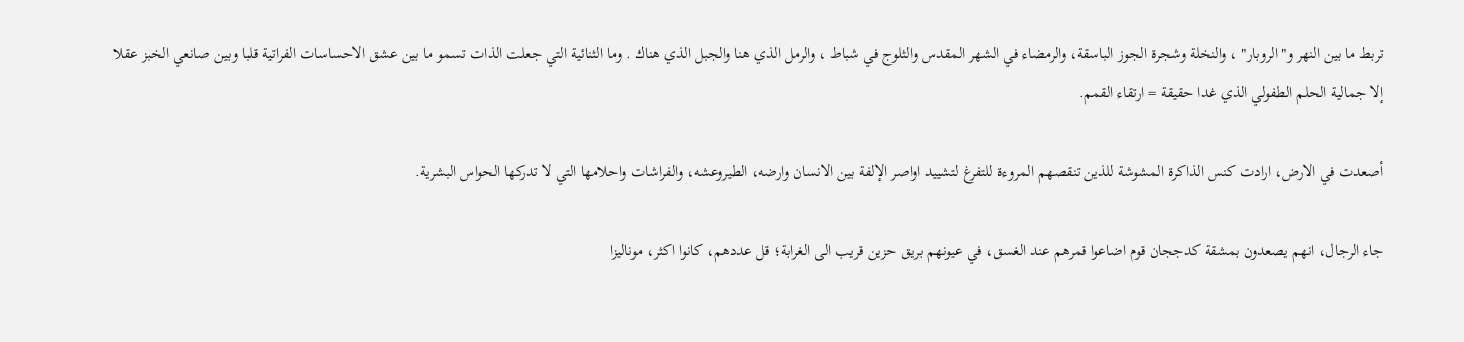تربط ما بين النهر و"الروبار" ، والنخلة وشجرة الجوز الباسقة، والرمضاء في الشهر المقدس والثلوج في شباط ، والرمل الذي هنا والجبل الذي هناك . وما الثنائية التي جعلت الذات تسمو ما بين عشق الاحساسات الفراتية قلبا وبين صانعي الخبز عقلا إلا جمالية الحلم الطفولي الذي غدا حقيقة = ارتقاء القمم.

أصعدت في الارض، ارادت كنس الذاكرة المشوشة للذين تنقصهم المروءة للتفرغ لتشييد اواصر الإلفة بين الانسان وارضه، الطيروعشه، والفراشات واحلامها التي لا تدركها الحواس البشرية.

جاء الرجال، انهم يصعدون بمشقة كدججان قوم اضاعوا قمرهم عند الغسق، في عيونهم بريق حزين قريب الى الغرابة؛ قل عددهم، كانوا اكثر، موناليزا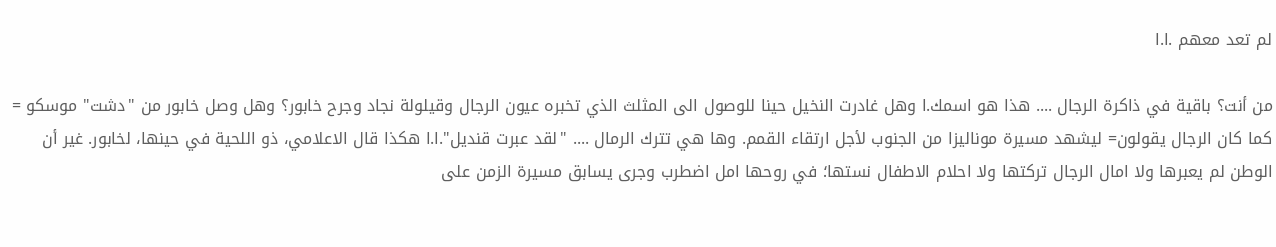لم تعد معهم .ا.ا

من أنت؟ باقية في ذاكرة الرجال .... هذا هو اسمك.ا وهل غادرت النخيل حينا للوصول الى المثلث الذي تخبره عيون الرجال وقيلولة نجاد وجرح خابور؟ وهل وصل خابور من "دشت" موسكو = كما كان الرجال يقولون= ليشهد مسيرة موناليزا من الجنوب لأجل ارتقاء القمم. وها هي تترك الرمال .... "لقد عبرت قنديل".ا.ا هكذا قال الاعلامي، ذو اللحية في حينها، لخابور. غير أن الوطن لم يعبرها ولا امال الرجال تركتها ولا احلام الاطفال نستها؛ في روحها امل اضطرب وجرى يسابق مسيرة الزمن على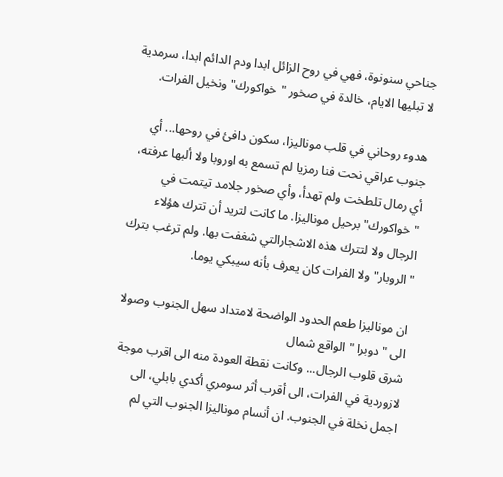جناحي سنونوة، فهي في روح الزائل ابدا ودم الدائم ابدا، سرمدية لا تبليها الايام، خالدة في صخور "خواكورك" ونخيل الفرات.

هدوء روحاني في قلب موناليزا، سكون دافئ في روحها... أي جنوب عراقي نحت فنا رمزيا لم تسمع به اوروبا ولا ألبها عرفته، أي رمال تلطخت ولم تهدأ، وأي صخور جلامد تيتمت في "خواكورك" برحيل موناليزا. ما كانت لتريد أن تترك هؤلاء الرجال ولا لتترك هذه الاشجارالتي شغفت بها. ولم ترغب بترك " الروبار" ولا الفرات كان يعرف بأنه سيبكي يوما.

ان موناليزا طعم الحدود الواضحة لامتداد سهل الجنوب وصولا الى " دوبرا " الواقع شمال
شرق قلوب الرجال... وكانت نقطة العودة منه الى اقرب موجة لازوردية في الفرات، الى أقرب أثر سومري أكدي بابلي، الى اجمل نخلة في الجنوب. ان أنسام موناليزا الجنوب التي لم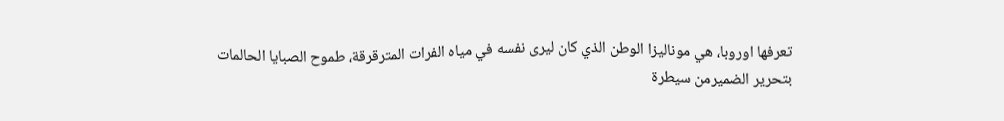تعرفها اوروبا، هي موناليزا الوطن الذي كان ليرى نفسه في مياه الفرات المترقرقة، طموح الصبايا الحالمات بتحرير الضميرمن سيطرة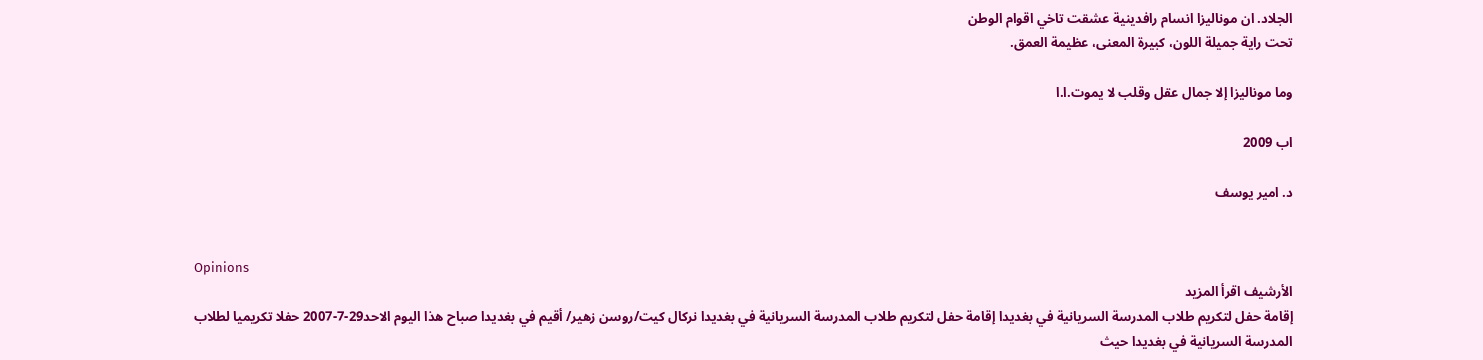الجلاد. ان موناليزا انسام رافدينية عشقت تاخي اقوام الوطن
تحت راية جميلة اللون، كبيرة المعنى، عظيمة العمق.

وما موناليزا إلا جمال عقل وقلب لا يموت.ا.ا

اب 2009

د. امير يوسف


Opinions
الأرشيف اقرأ المزيد
إقامة حفل لتكريم طلاب المدرسة السريانية في بغديدا إقامة حفل لتكريم طلاب المدرسة السريانية في بغديدا نركال كيت/روسن زهير/ أقيم في بغديدا صباح هذا اليوم الاحد29-7-2007 حفلا تكريميا لطلاب المدرسة السريانية في بغديدا حيث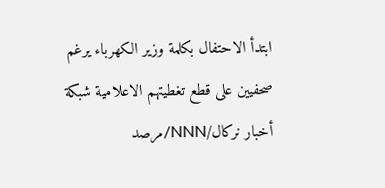ابتدأ الاحتفال بكلمة وزير الكهرباء يرغم صحفيين على قطع تغطيتهم الاعلامية شبكة أخبار نركال/NNN/مرصد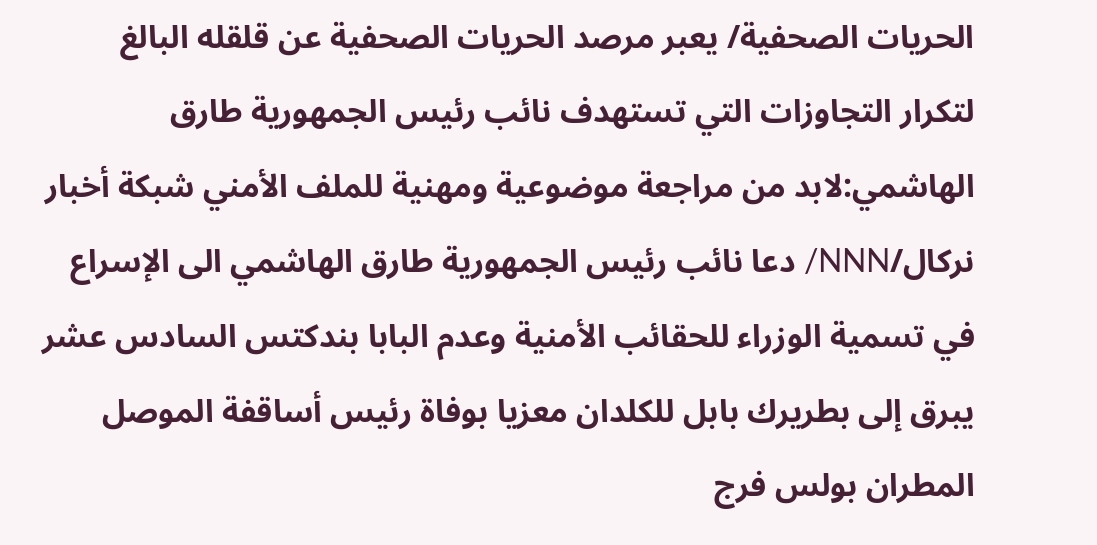الحريات الصحفية/ يعبر مرصد الحريات الصحفية عن قلقله البالغ لتكرار التجاوزات التي تستهدف نائب رئيس الجمهورية طارق الهاشمي:لابد من مراجعة موضوعية ومهنية للملف الأمني شبكة أخبار نركال/NNN/ دعا نائب رئيس الجمهورية طارق الهاشمي الى الإسراع في تسمية الوزراء للحقائب الأمنية وعدم البابا بندكتس السادس عشر يبرق إلى بطريرك بابل للكلدان معزيا بوفاة رئيس أساقفة الموصل المطران بولس فرج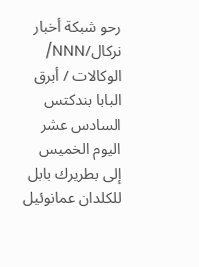رحو شبكة أخبار نركال/NNN/ الوكالات / أبرق البابا بندكتس السادس عشر اليوم الخميس إلى بطريرك بابل للكلدان عمانوئيل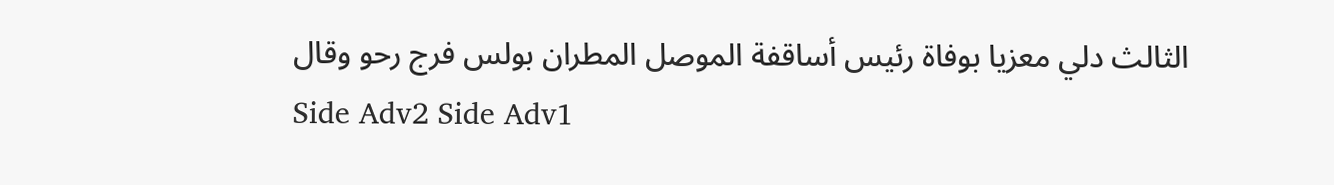الثالث دلي معزيا بوفاة رئيس أساقفة الموصل المطران بولس فرج رحو وقال
Side Adv2 Side Adv1